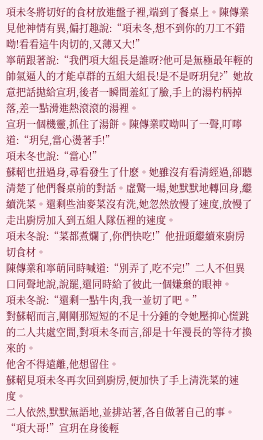項未冬將切好的食材放進盤子裡,端到了餐桌上。陳傳業見他神情有異,偏打趣說:“項未冬,想不到你的刀工不錯呦!看看這牛肉切的,又薄又大!”
寧萌跟著說:“我們項大組長是誰呀?他可是無極最年輕的帥氣逼人的才能卓群的五組大組長!是不是呀玥兒?”她故意把話拋給宣玥,後者一瞬間羞紅了臉,手上的湯杓柄掉落,差一點滑進熱滾滾的湯裡。
宣玥一個機靈,抓住了湯餅。陳傳業哎呦叫了一聲,叮嚀道:“玥兒,當心燙著手!”
項未冬也說:“當心!”
蘇軺也扭過身,尋看發生了什麽。她雖沒有看清經過,卻聽清楚了他們餐桌前的對話。虛驚一場,她默默地轉回身,繼續洗菜。還剩些油麥菜沒有洗,她忽然放慢了速度,放慢了走出廚房加入到五組人隊伍裡的速度。
項未冬說:“菜都煮爛了,你們快吃!”他扭頭繼續來廚房切食材。
陳傳業和寧萌同時喊道:“別弄了,吃不完!”二人不但異口同聲地說,說罷,還同時給了彼此一個嫌棄的眼神。
項未冬說:“還剩一點牛肉,我一並切了吧。”
對蘇軺而言,剛剛那短短的不足十分鍾的令她壓抑心慌跳的二人共處空間,對項未冬而言,卻是十年漫長的等待才換來的。
他舍不得遠離,他想留住。
蘇軺見項未冬再次回到廚房,便加快了手上清洗菜的速度。
二人依然,默默無語地,並排站著,各自做著自己的事。
“項大哥!”宣玥在身後輕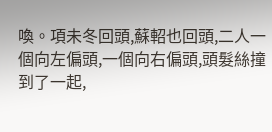喚。項未冬回頭,蘇軺也回頭,二人一個向左偏頭,一個向右偏頭,頭髮絲撞到了一起,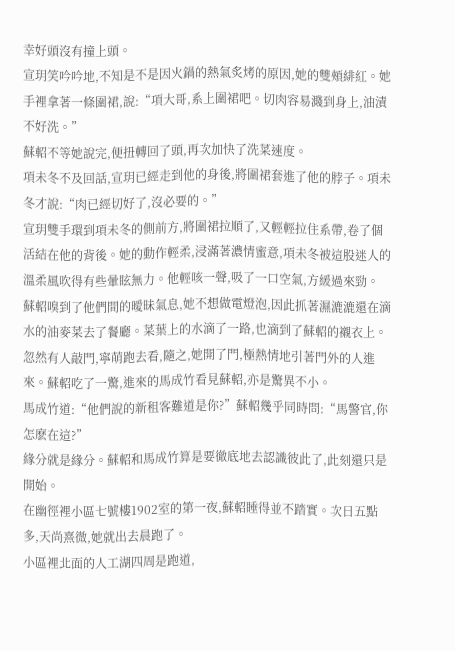幸好頭沒有撞上頭。
宣玥笑吟吟地,不知是不是因火鍋的熱氣炙烤的原因,她的雙頰緋紅。她手裡拿著一條圍裙,說:“項大哥,系上圍裙吧。切肉容易濺到身上,油漬不好洗。”
蘇軺不等她說完,便扭轉回了頭,再次加快了洗菜速度。
項未冬不及回話,宣玥已經走到他的身後,將圍裙套進了他的脖子。項未冬才說:“肉已經切好了,沒必要的。”
宣玥雙手環到項未冬的側前方,將圍裙拉順了,又輕輕拉住系帶,卷了個活結在他的背後。她的動作輕柔,浸滿著濃情蜜意,項未冬被這股迷人的溫柔風吹得有些暈眩無力。他輕咳一聲,吸了一口空氣,方緩過來勁。
蘇軺嗅到了他們間的曖昧氣息,她不想做電燈泡,因此抓著濕漉漉還在滴水的油麥菜去了餐廳。菜葉上的水滴了一路,也滴到了蘇軺的襯衣上。
忽然有人敲門,寧萌跑去看,隨之,她開了門,極熱情地引著門外的人進來。蘇軺吃了一驚,進來的馬成竹看見蘇軺,亦是驚異不小。
馬成竹道:“他們說的新租客難道是你?”蘇軺幾乎同時問:“馬警官,你怎麽在這?”
緣分就是緣分。蘇軺和馬成竹算是要徹底地去認識彼此了,此刻還只是開始。
在幽徑裡小區七號樓1902室的第一夜,蘇軺睡得並不踏實。次日五點多,天尚熹微,她就出去晨跑了。
小區裡北面的人工湖四周是跑道,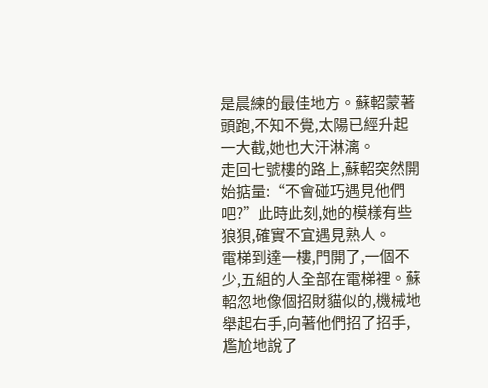是晨練的最佳地方。蘇軺蒙著頭跑,不知不覺,太陽已經升起一大截,她也大汗淋漓。
走回七號樓的路上,蘇軺突然開始掂量:“不會碰巧遇見他們吧?”此時此刻,她的模樣有些狼狽,確實不宜遇見熟人。
電梯到達一樓,門開了,一個不少,五組的人全部在電梯裡。蘇軺忽地像個招財貓似的,機械地舉起右手,向著他們招了招手,尷尬地說了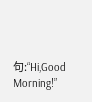句:“Hi,Good Morning!”